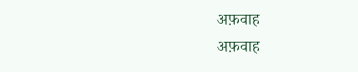अफ़वाह
अफ़वाह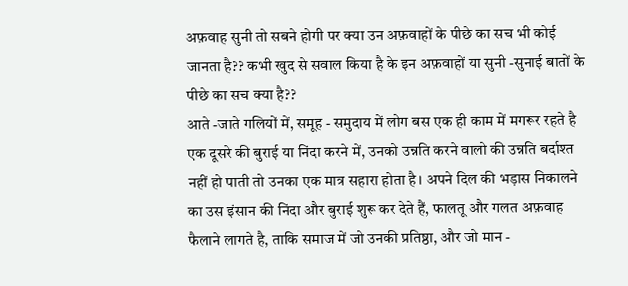अफ़वाह सुनी तो सबने होगी पर क्या उन अफ़वाहों के पीछे का सच भी कोई जानता है?? कभी खुद से सवाल किया है के इन अफ़वाहों या सुनी -सुनाई बातों के पीछे का सच क्या है??
आते -जाते गलियों में, समूह - समुदाय में लोग बस एक ही काम में मगरूर रहते है एक दूसरे की बुराई या निंदा करने में, उनको उन्नति करने वालो की उन्नति बर्दाश्त नहीं हो पाती तो उनका एक मात्र सहारा होता है। अपने दिल की भड़ास निकालने का उस इंसान की निंदा और बुराई शुरू कर देते हैं, फालतू और गलत अफ़वाह फैलाने लागते है, ताकि समाज में जो उनकी प्रतिष्ठा, और जो मान -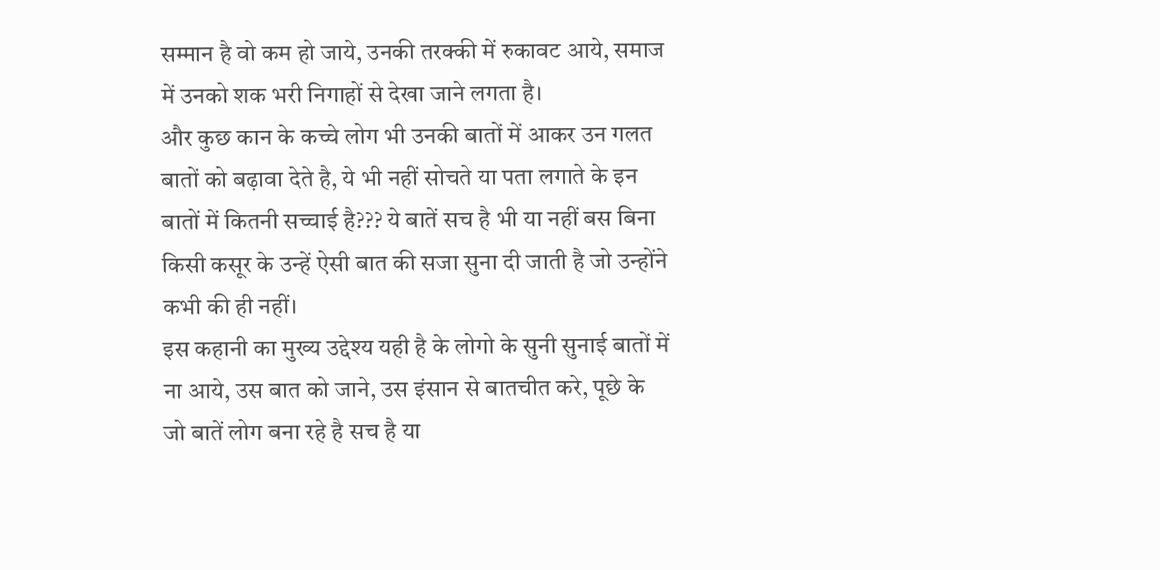सम्मान है वो कम हो जाये, उनकी तरक्की में रुकावट आये, समाज में उनको शक भरी निगाहों से देखा जाने लगता है।
और कुछ कान के कच्चे लोग भी उनकी बातों में आकर उन गलत बातों को बढ़ावा देते है, ये भी नहीं सोचते या पता लगाते के इन बातों में कितनी सच्चाई है??? ये बातें सच है भी या नहीं बस बिना किसी कसूर के उन्हें ऐसी बात की सजा सुना दी जाती है जो उन्होंने कभी की ही नहीं।
इस कहानी का मुख्य उद्देश्य यही है के लोगो के सुनी सुनाई बातों में ना आये, उस बात को जाने, उस इंसान से बातचीत करे, पूछे के जो बातें लोग बना रहे है सच है या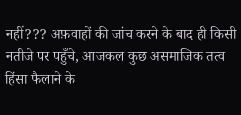नहीं??? अफ़वाहों की जांच करने के बाद ही किसी नतीजे पर पहुँचे, आजकल कुछ असमाजिक तत्व हिंसा फैलाने के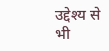उद्देश्य से भी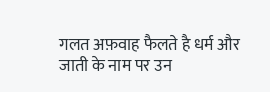गलत अफ़वाह फैलते है धर्म और जाती के नाम पर उन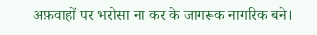अफ़वाहों पर भरोसा ना कर के जागरूक नागरिक बने।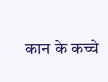कान के कच्चे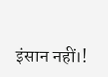इंसान नहीं।!